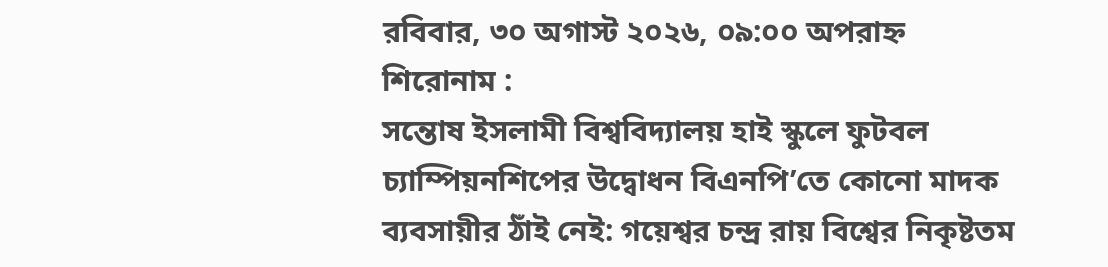রবিবার, ৩০ অগাস্ট ২০২৬, ০৯:০০ অপরাহ্ন
শিরোনাম :
সন্তোষ ইসলামী বিশ্ববিদ্যালয় হাই স্কুলে ফুটবল চ্যাম্পিয়নশিপের উদ্বোধন বিএনপি’তে কোনো মাদক ব্যবসায়ীর ঠাঁই নেই: গয়েশ্বর চন্দ্র রায় বিশ্বের নিকৃষ্টতম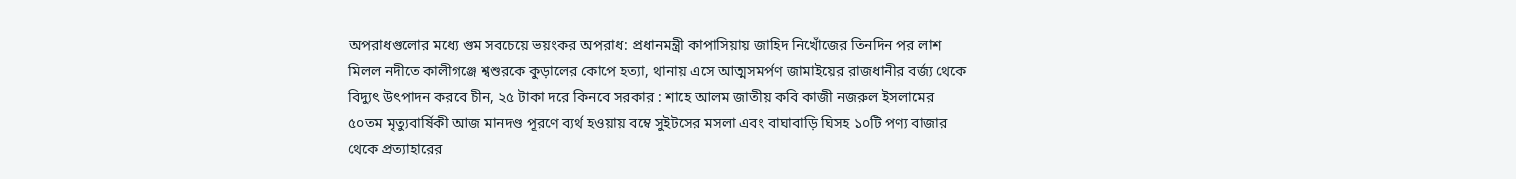অপরাধগুলোর মধ্যে গুম সবচেয়ে ভয়ংকর অপরাধ: প্রধানমন্ত্রী কাপাসিয়ায় জাহিদ নিখোঁজের তিনদিন পর লাশ মিলল নদীতে কালীগঞ্জে শ্বশুরকে কুড়ালের কোপে হত্যা, থানায় এসে আত্মসমর্পণ জামাইয়ের রাজধানীর বর্জ্য থেকে বিদ্যুৎ উৎপাদন করবে চীন, ২৫ টাকা দরে কিনবে সরকার : শাহে আলম জাতীয় কবি কাজী নজরুল ইসলামের ৫০তম মৃত্যুবার্ষিকী আজ মানদণ্ড পূরণে ব্যর্থ হওয়ায় বম্বে সুইটসের মসলা এবং বাঘাবাড়ি ঘিসহ ১০টি পণ্য বাজার থেকে প্রত্যাহারের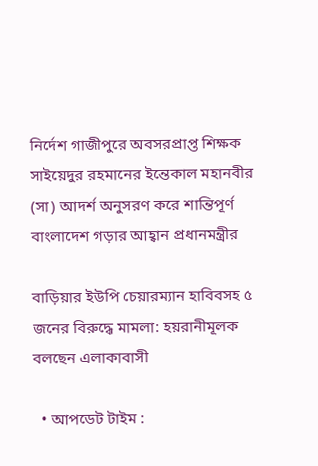নির্দেশ গাজীপুরে অবসরপ্রাপ্ত শিক্ষক সাইয়েদুর রহমানের ইন্তেকাল মহানবীর (সা) আদর্শ অনুসরণ করে শান্তিপূর্ণ বাংলাদেশ গড়ার আহ্বান প্রধানমন্ত্রীর

বাড়িয়ার ইউপি চেয়ারম্যান হাবিবসহ ৫ জনের বিরুদ্ধে মামলা: হয়রানীমূলক বলছেন এলাকাবাসী

  • আপডেট টাইম :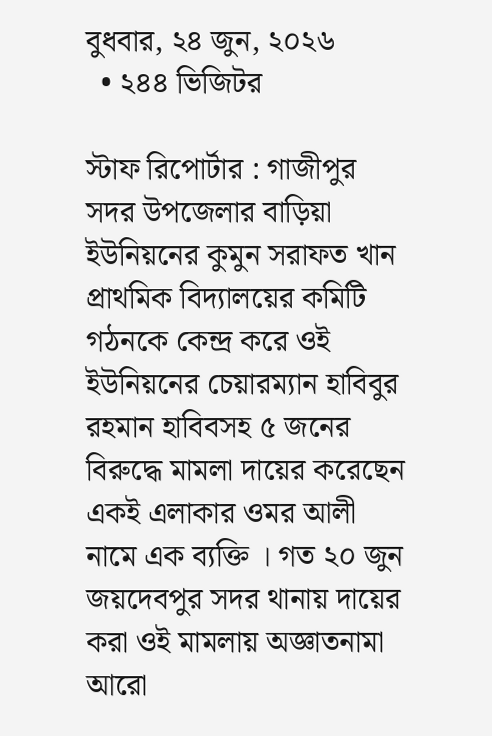বুধবার, ২৪ জুন, ২০২৬
  • ২৪৪ ভিজিটর

স্টাফ রিপোর্টার : গাজীপুর সদর উপজেলার বাড়িয়া ইউনিয়নের কুমুন সরাফত খান প্রাথমিক বিদ্যালয়ের কমিটি গঠনকে কেন্দ্র করে ওই ইউনিয়নের চেয়ারম্যান হাবিবুর রহমান হাবিবসহ ৫ জনের বিরুদ্ধে মামলা দায়ের করেছেন একই এলাকার ওমর আলী নামে এক ব্যক্তি । গত ২০ জুন জয়দেবপুর সদর থানায় দায়ের করা ওই মামলায় অজ্ঞাতনামা আরো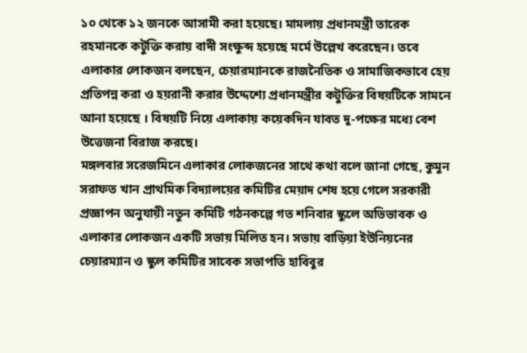১০ থেকে ১২ জনকে আসামী করা হয়েছে। মামলায় প্রধানমন্ত্রী তারেক রহমানকে কটুক্তি করায় বাদী সংক্ষুব্দ হয়েছে মর্মে উল্লেখ করেছেন। তবে এলাকার লোকজন বলছেন, চেয়ারম্যানকে রাজনৈতিক ও সামাজিকভাবে হেয় প্রতিপন্ন করা ও হয়রানী করার উদ্দেশ্যে প্রধানমন্ত্রীর কটুক্তির বিষয়টিকে সামনে আনা হয়েছে । বিষয়টি নিয়ে এলাকায় কয়েকদিন যাবত দু-পক্ষের মধ্যে বেশ উত্তেজনা বিরাজ করছে।
মঙ্গলবার সরেজমিনে এলাকার লোকজনের সাথে কথা বলে জানা গেছে, কুমুন সরাফত খান প্রাথমিক বিদ্যালয়ের কমিটির মেয়াদ শেষ হয়ে গেলে সরকারী প্রজ্ঞাপন অনুযায়ী নতুন কমিটি গঠনকল্পে গত শনিবার স্কুলে অভিভাবক ও এলাকার লোকজন একটি সভায় মিলিত হন। সভায় বাড়িয়া ইউনিয়নের চেয়ারম্যান ও স্কুল কমিটির সাবেক সভাপতি হাবিবুর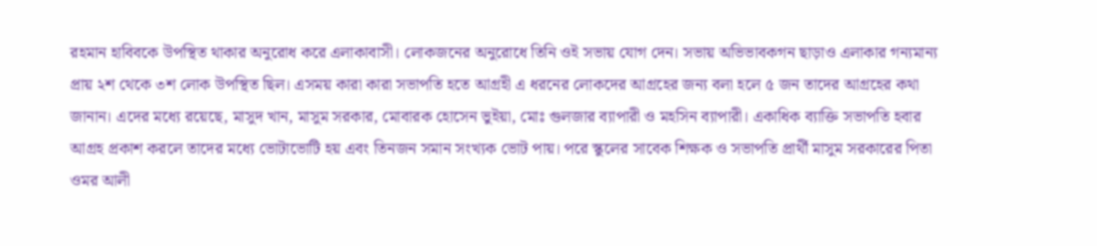রহমান হাবিবকে উপস্থিত থাকার অনুরোধ করে এলাকাবাসী। লোকজনের অনুরোধে তিনি ওই সভায় যোগ দেন। সভায় অভিভাবকগন ছাড়াও এলাকার গন্যমান্য প্রায় ২শ থেকে ৩শ লোক উপস্থিত ছিল। এসময় কারা কারা সভাপতি হতে আগ্রহী এ ধরনের লোকদের আগ্রহের জন্য বলা হলে ৫ জন তাদের আগ্রহের কথা জানান। এদের মধ্যে রয়েছে, মাসুদ খান, মাসুম সরকার, মোবারক হোসেন ভুইয়া, মোঃ গুলজার ব্যাপারী ও মহসিন ব্যাপারী। একাধিক ব্যাক্তি সভাপতি হবার আগ্রহ প্রকাশ করলে তাদের মধ্যে ভোটাভোটি হয় এবং তিনজন সমান সংখ্যক ভোট পায়। পরে স্কুলের সাবেক শিক্ষক ও সভাপতি প্রার্থী মাসুম সরকারের পিতা ওমর আলী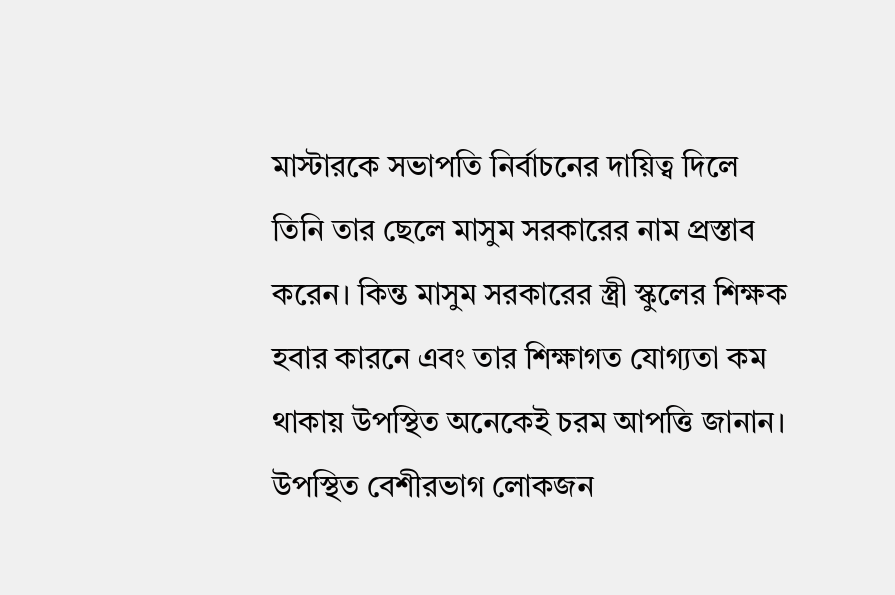মাস্টারকে সভাপতি নির্বাচনের দায়িত্ব দিলে তিনি তার ছেলে মাসুম সরকারের নাম প্রস্তাব করেন। কিন্ত মাসুম সরকারের স্ত্রী স্কুলের শিক্ষক হবার কারনে এবং তার শিক্ষাগত যোগ্যতা কম থাকায় উপস্থিত অনেকেই চরম আপত্তি জানান। উপস্থিত বেশীরভাগ লোকজন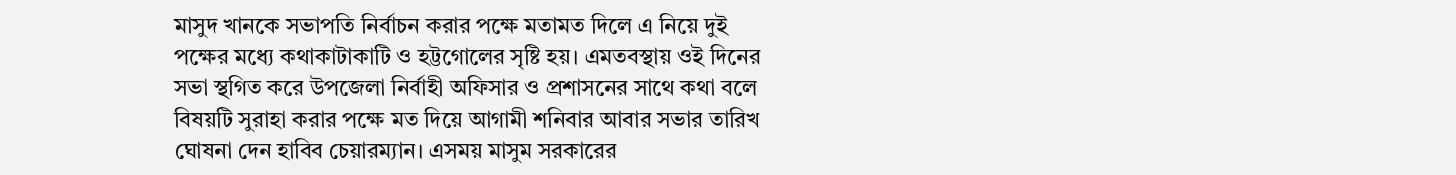মাসুদ খানকে সভাপতি নির্বাচন করার পক্ষে মতামত দিলে এ নিয়ে দুই পক্ষের মধ্যে কথাকাটাকাটি ও হট্টগোলের সৃষ্টি হয়। এমতবস্থায় ওই দিনের সভা স্থগিত করে উপজেলা নির্বাহী অফিসার ও প্রশাসনের সাথে কথা বলে বিষয়টি সুরাহা করার পক্ষে মত দিয়ে আগামী শনিবার আবার সভার তারিখ ঘোষনা দেন হাবিব চেয়ারম্যান। এসময় মাসুম সরকারের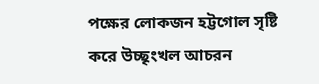পক্ষের লোকজন হট্টগোল সৃষ্টি করে উচ্ছৃংখল আচরন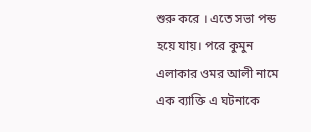শুরু করে । এতে সভা পন্ড হয়ে যায়। পরে কুমুন এলাকার ওমর আলী নামে এক ব্যাক্তি এ ঘটনাকে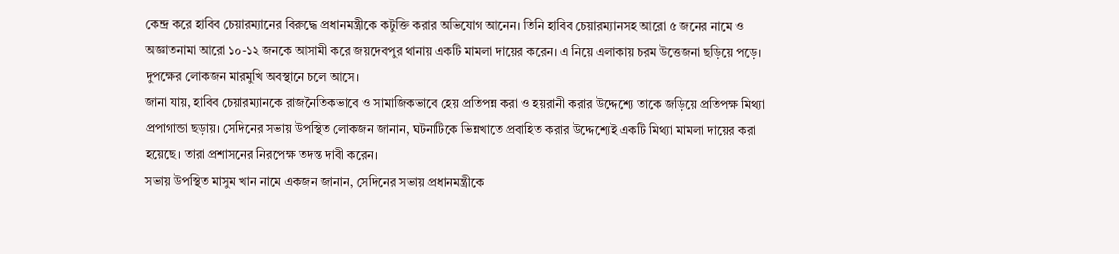কেন্দ্র করে হাবিব চেয়ারম্যানের বিরুদ্ধে প্রধানমন্ত্রীকে কটুক্তি করার অভিযোগ আনেন। তিনি হাবিব চেয়ারম্যানসহ আরো ৫ জনের নামে ও অজ্ঞাতনামা আরো ১০-১২ জনকে আসামী করে জয়দেবপুর থানায় একটি মামলা দায়ের করেন। এ নিয়ে এলাকায় চরম উত্তেজনা ছড়িয়ে পড়ে। দুপক্ষের লোকজন মারমুখি অবস্থানে চলে আসে।
জানা যায়, হাবিব চেয়ারম্যানকে রাজনৈতিকভাবে ও সামাজিকভাবে হেয় প্রতিপন্ন করা ও হয়রানী করার উদ্দেশ্যে তাকে জড়িয়ে প্রতিপক্ষ মিথ্যা প্রপাগান্ডা ছড়ায়। সেদিনের সভায় উপস্থিত লোকজন জানান, ঘটনাটিকে ভিন্নখাতে প্রবাহিত করার উদ্দেশ্যেই একটি মিথ্যা মামলা দায়ের করা হয়েছে। তারা প্রশাসনের নিরপেক্ষ তদন্ত দাবী করেন।
সভায় উপস্থিত মাসুম খান নামে একজন জানান, সেদিনের সভায় প্রধানমন্ত্রীকে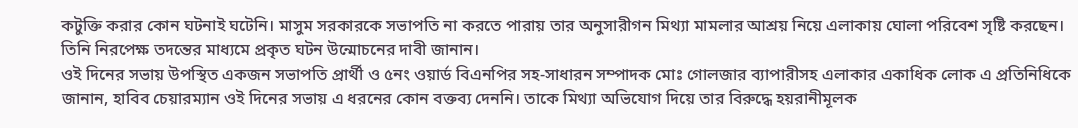কটুক্তি করার কোন ঘটনাই ঘটেনি। মাসুম সরকারকে সভাপতি না করতে পারায় তার অনুসারীগন মিথ্যা মামলার আশ্রয় নিয়ে এলাকায় ঘোলা পরিবেশ সৃষ্টি করছেন। তিনি নিরপেক্ষ তদন্তের মাধ্যমে প্রকৃত ঘটন উন্মোচনের দাবী জানান।
ওই দিনের সভায় উপস্থিত একজন সভাপতি প্রার্থী ও ৫নং ওয়ার্ড বিএনপির সহ-সাধারন সম্পাদক মোঃ গোলজার ব্যাপারীসহ এলাকার একাধিক লোক এ প্রতিনিধিকে জানান, হাবিব চেয়ারম্যান ওই দিনের সভায় এ ধরনের কোন বক্তব্য দেননি। তাকে মিথ্যা অভিযোগ দিয়ে তার বিরুদ্ধে হয়রানীমূলক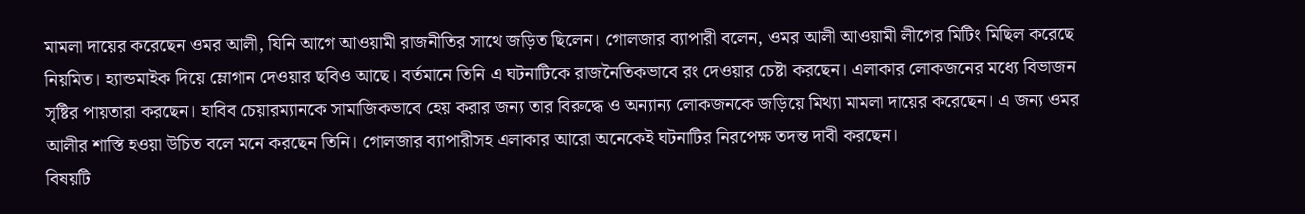মামলা দায়ের করেছেন ওমর আলী, যিনি আগে আওয়ামী রাজনীতির সাথে জড়িত ছিলেন। গোলজার ব্যাপারী বলেন, ওমর আলী আওয়ামী লীগের মিটিং মিছিল করেছে নিয়মিত। হ্যান্ডমাইক দিয়ে ম্লোগান দেওয়ার ছবিও আছে। বর্তমানে তিনি এ ঘটনাটিকে রাজনৈতিকভাবে রং দেওয়ার চেষ্টা করছেন। এলাকার লোকজনের মধ্যে বিভাজন সৃষ্টির পায়তারা করছেন। হাবিব চেয়ারম্যানকে সামাজিকভাবে হেয় করার জন্য তার বিরুদ্ধে ও অন্যান্য লোকজনকে জড়িয়ে মিথ্যা মামলা দায়ের করেছেন। এ জন্য ওমর আলীর শাস্তি হওয়া উচিত বলে মনে করছেন তিনি। গোলজার ব্যাপারীসহ এলাকার আরো অনেকেই ঘটনাটির নিরপেক্ষ তদন্ত দাবী করছেন।
বিষয়টি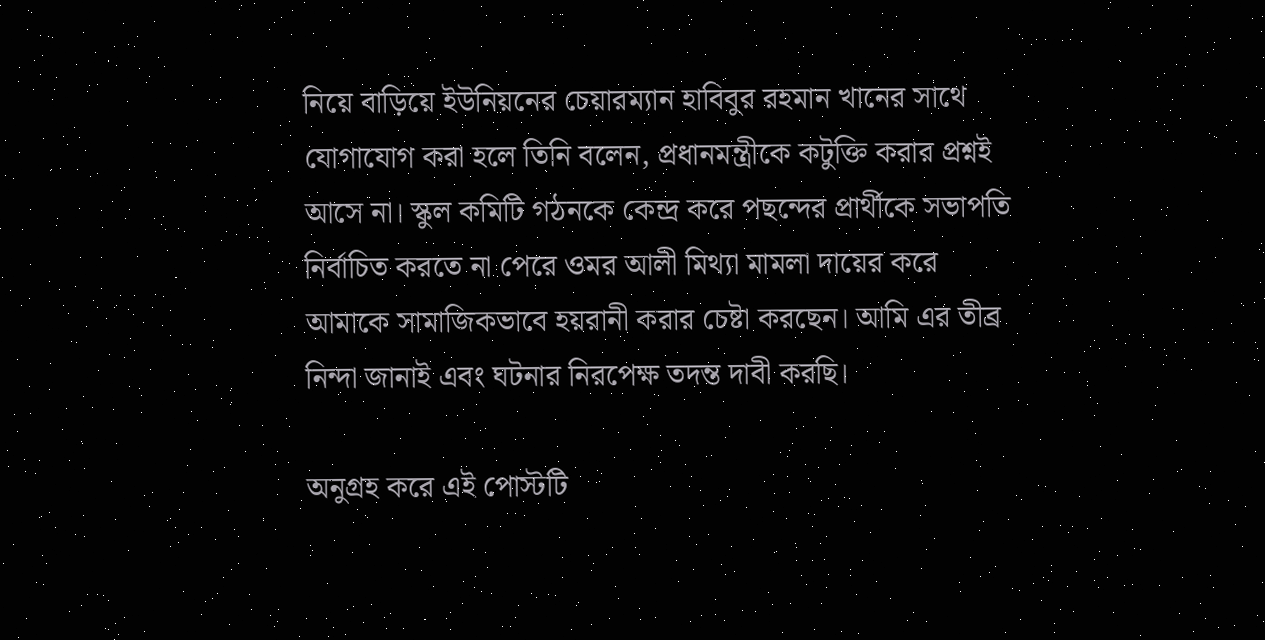নিয়ে বাড়িয়ে ইউনিয়নের চেয়ারম্যান হাবিবুর রহমান খানের সাথে যোগাযোগ করা হলে তিনি বলেন, প্রধানমন্ত্রীকে কটুক্তি করার প্রশ্নই আসে না। স্কুল কমিটি গঠনকে কেন্দ্র করে পছন্দের প্রার্থীকে সভাপতি নির্বাচিত করতে না পেরে ওমর আলী মিথ্যা মামলা দায়ের করে আমাকে সামাজিকভাবে হয়রানী করার চেষ্টা করছেন। আমি এর তীব্র নিন্দা জানাই এবং ঘটনার নিরপেক্ষ তদন্ত দাবী করছি।

অনুগ্রহ করে এই পোস্টটি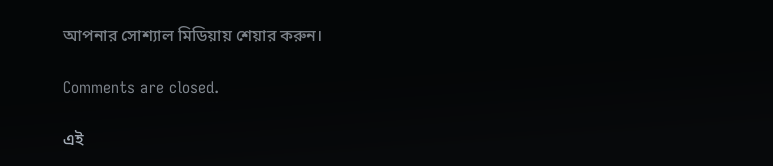আপনার সোশ্যাল মিডিয়ায় শেয়ার করুন।

Comments are closed.

এই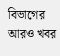বিভাগের আরও খবর